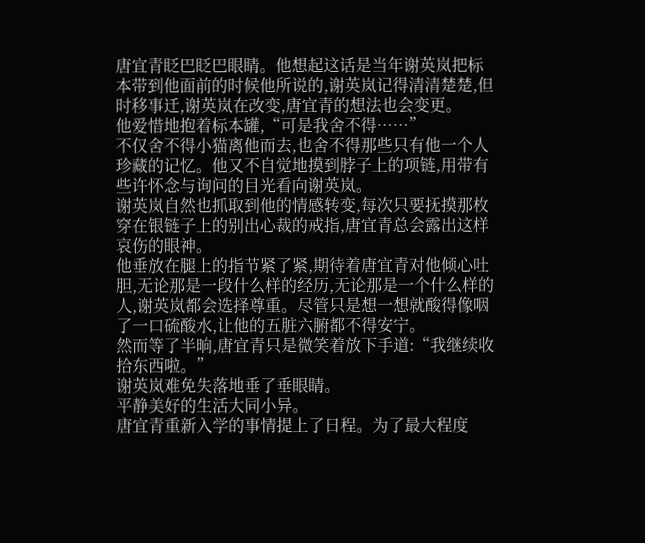唐宜青眨巴眨巴眼睛。他想起这话是当年谢英岚把标本带到他面前的时候他所说的,谢英岚记得清清楚楚,但时移事迁,谢英岚在改变,唐宜青的想法也会变更。
他爱惜地抱着标本罐,“可是我舍不得……”
不仅舍不得小猫离他而去,也舍不得那些只有他一个人珍藏的记忆。他又不自觉地摸到脖子上的项链,用带有些许怀念与询问的目光看向谢英岚。
谢英岚自然也抓取到他的情感转变,每次只要抚摸那枚穿在银链子上的别出心裁的戒指,唐宜青总会露出这样哀伤的眼神。
他垂放在腿上的指节紧了紧,期待着唐宜青对他倾心吐胆,无论那是一段什么样的经历,无论那是一个什么样的人,谢英岚都会选择尊重。尽管只是想一想就酸得像咽了一口硫酸水,让他的五脏六腑都不得安宁。
然而等了半晌,唐宜青只是微笑着放下手道:“我继续收拾东西啦。”
谢英岚难免失落地垂了垂眼睛。
平静美好的生活大同小异。
唐宜青重新入学的事情提上了日程。为了最大程度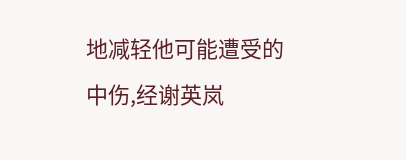地减轻他可能遭受的中伤,经谢英岚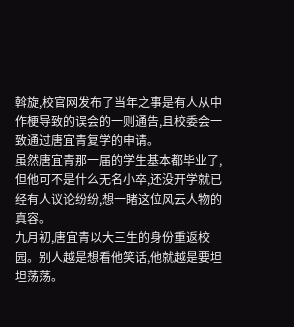斡旋,校官网发布了当年之事是有人从中作梗导致的误会的一则通告,且校委会一致通过唐宜青复学的申请。
虽然唐宜青那一届的学生基本都毕业了,但他可不是什么无名小卒,还没开学就已经有人议论纷纷,想一睹这位风云人物的真容。
九月初,唐宜青以大三生的身份重返校园。别人越是想看他笑话,他就越是要坦坦荡荡。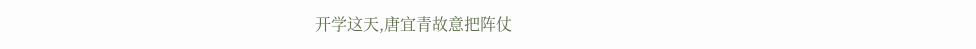开学这天,唐宜青故意把阵仗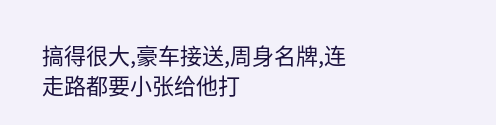搞得很大,豪车接送,周身名牌,连走路都要小张给他打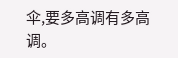伞,要多高调有多高调。